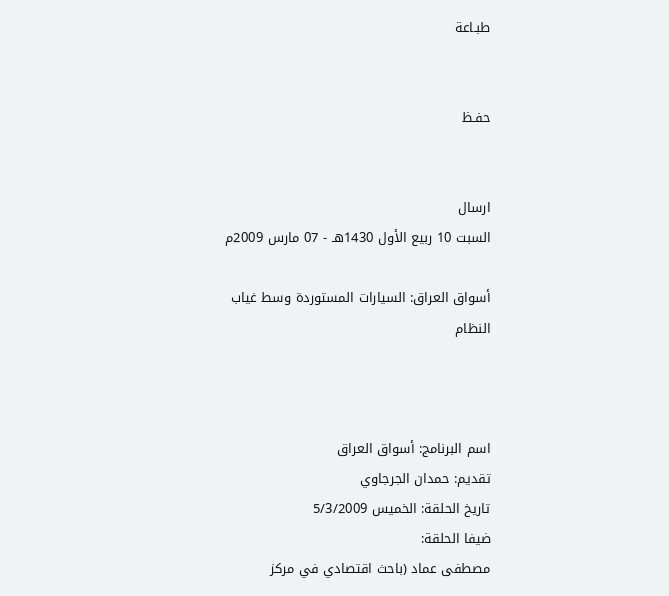طبـاعة


حفـظ


ارسال
السبت 10 ربيع الأول 1430هـ - 07 مارس 2009م

أسواق العراق: السيارات المستوردة وسط غياب النظام



اسم البرنامج: أسواق العراق
تقديم: حمدان الجرجاوي
تاريخ الحلقة: الخميس 5/3/2009
ضيفا الحلقة:
مصطفى عماد (باحث اقتصادي في مركز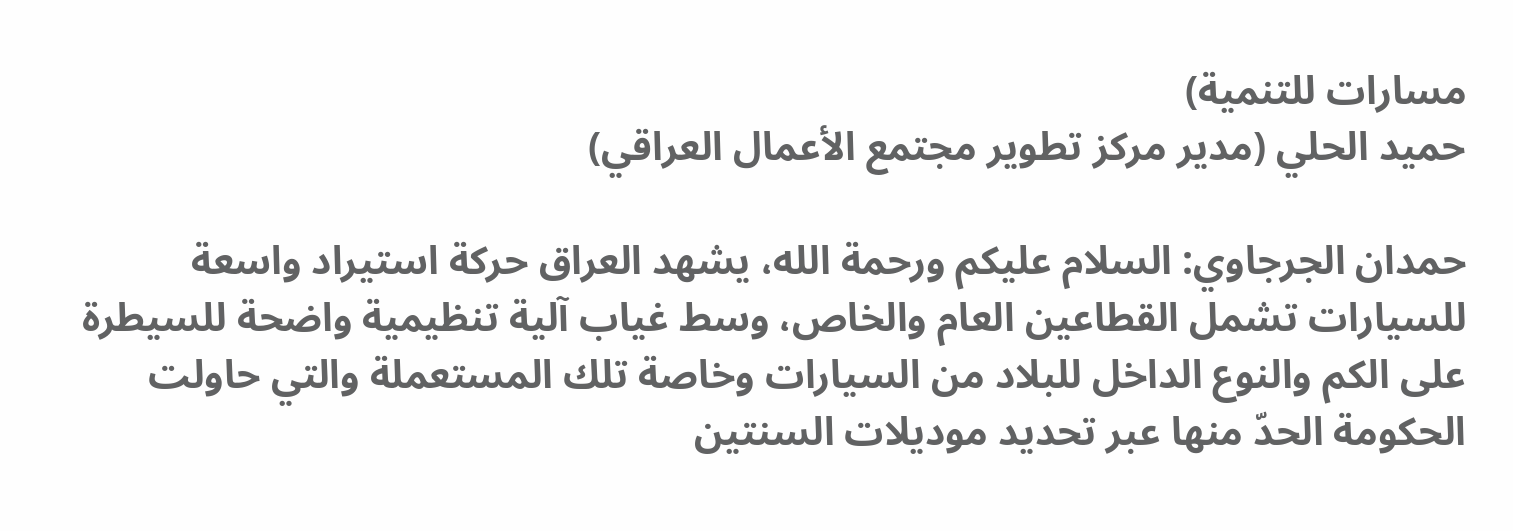مسارات للتنمية)
حميد الحلي (مدير مركز تطوير مجتمع الأعمال العراقي)

حمدان الجرجاوي: السلام عليكم ورحمة الله، يشهد العراق حركة استيراد واسعة للسيارات تشمل القطاعين العام والخاص، وسط غياب آلية تنظيمية واضحة للسيطرة على الكم والنوع الداخل للبلاد من السيارات وخاصة تلك المستعملة والتي حاولت الحكومة الحدّ منها عبر تحديد موديلات السنتين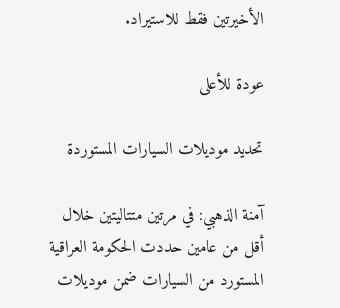الأخيرتين فقط للاستيراد.

عودة للأعلى

تحديد موديلات السيارات المستوردة

آمنة الذهبي: في مرتين متتاليتين خلال أقل من عامين حددت الحكومة العراقية المستورد من السيارات ضمن موديلات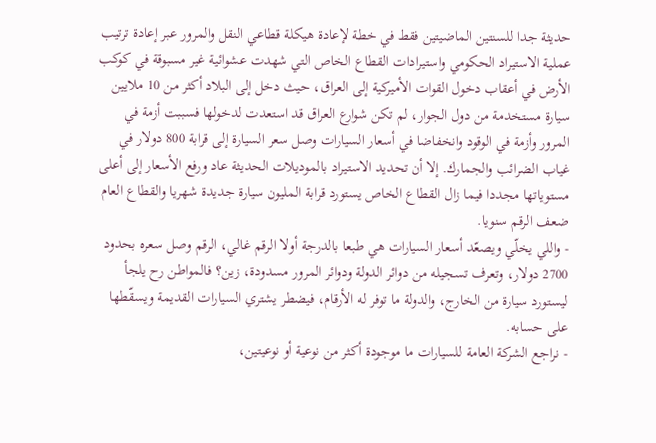حديثة جدا للسنتين الماضيتين فقط في خطة لإعادة هيكلة قطاعي النقل والمرور عبر إعادة ترتيب عملية الاستيراد الحكومي واستيرادات القطاع الخاص التي شهدت عشوائية غير مسبوقة في كوكب الأرض في أعقاب دخول القوات الأميركية إلى العراق، حيث دخل إلى البلاد أكثر من 10 ملايين سيارة مستخدمة من دول الجوار، لم تكن شوارع العراق قد استعدت لدخولها فسببت أزمة في المرور وأزمة في الوقود وانخفاضا في أسعار السيارات وصل سعر السيارة إلى قرابة 800 دولار في غياب الضرائب والجمارك. إلا أن تحديد الاستيراد بالموديلات الحديثة عاد ورفع الأسعار إلى أعلى مستوياتها مجددا فيما زال القطاع الخاص يستورد قرابة المليون سيارة جديدة شهريا والقطاع العام ضعف الرقم سنويا.
- واللي يخلّي ويصعّد أسعار السيارات هي طبعا بالدرجة أولا الرقم غالي، الرقم وصل سعره بحدود 2700 دولار، وتعرف تسجيله من دوائر الدولة ودوائر المرور مسدودة، زين؟ فالمواطن رح يلجأ ليستورد سيارة من الخارج، والدولة ما توفر له الأرقام، فيضطر يشتري السيارات القديمة ويسقّطها على حسابه.
- نراجع الشركة العامة للسيارات ما موجودة أكثر من نوعية أو نوعيتين،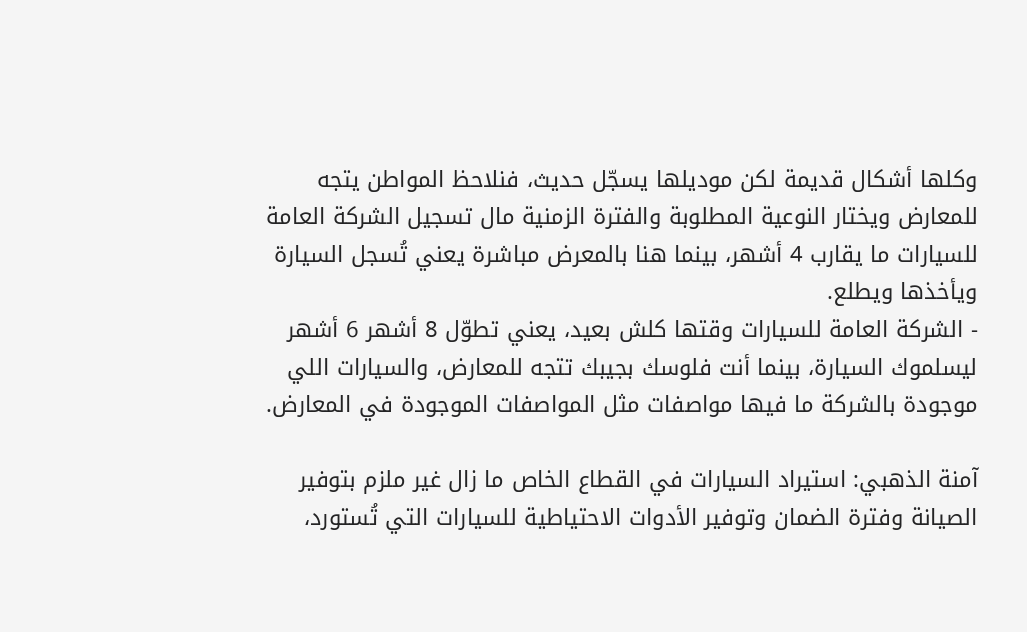وكلها أشكال قديمة لكن موديلها يسجّل حديث، فنلاحظ المواطن يتجه للمعارض ويختار النوعية المطلوبة والفترة الزمنية مال تسجيل الشركة العامة للسيارات ما يقارب 4 أشهر، بينما هنا بالمعرض مباشرة يعني تُسجل السيارة ويأخذها ويطلع.
- الشركة العامة للسيارات وقتها كلش بعيد، يعني تطوّل 8 أشهر 6 أشهر ليسلموك السيارة، بينما أنت فلوسك بجيبك تتجه للمعارض، والسيارات اللي موجودة بالشركة ما فيها مواصفات مثل المواصفات الموجودة في المعارض.

آمنة الذهبي: استيراد السيارات في القطاع الخاص ما زال غير ملزم بتوفير الصيانة وفترة الضمان وتوفير الأدوات الاحتياطية للسيارات التي تُستورد،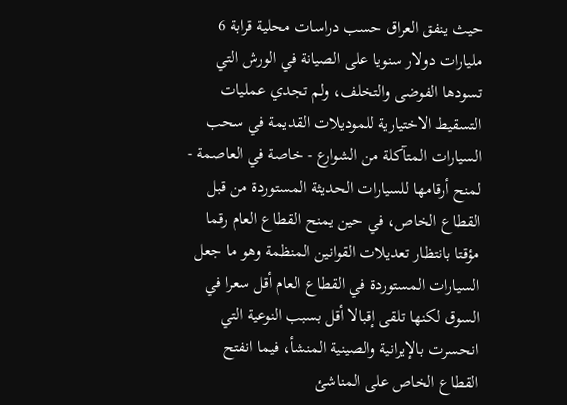حيث ينفق العراق حسب دراسات محلية قرابة 6 مليارات دولار سنويا على الصيانة في الورش التي تسودها الفوضى والتخلف، ولم تجدي عمليات التسقيط الاختيارية للموديلات القديمة في سحب السيارات المتآكلة من الشوارع - خاصة في العاصمة - لمنح أرقامها للسيارات الحديثة المستوردة من قبل القطاع الخاص، في حين يمنح القطاع العام رقما مؤقتا بانتظار تعديلات القوانين المنظمة وهو ما جعل السيارات المستوردة في القطاع العام أقل سعرا في السوق لكنها تلقى إقبالا أقل بسبب النوعية التي انحسرت بالإيرانية والصينية المنشأ، فيما انفتح القطاع الخاص على المناشئ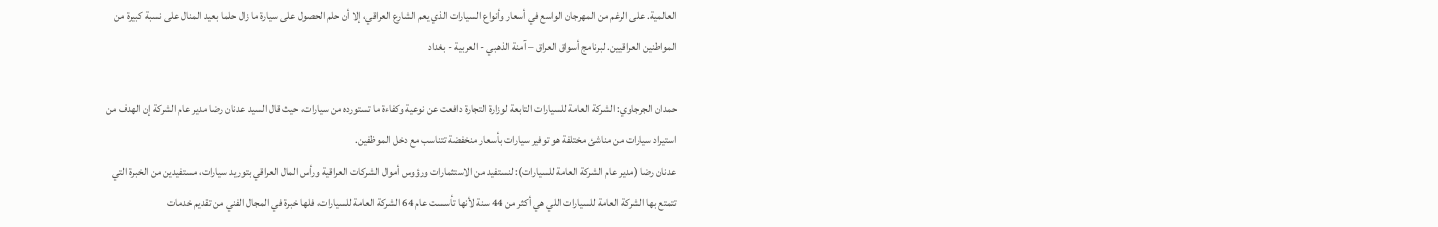العالمية. على الرغم من المهرجان الواسع في أسعار وأنواع السيارات الذي يعم الشارع العراقي، إلا أن حلم الحصول على سيارة ما زال حلما بعيد المنال على نسبة كبيرة من المواطنين العراقيين. لبرنامج أسواق العراق – آمنة الذهبي - العربية - بغداد

حمدان الجرجاوي: الشركة العامة للسيارات التابعة لوزارة التجارة دافعت عن نوعية وكفاءة ما تستورده من سيارات، حيث قال السيد عدنان رضا مدير عام الشركة إن الهدف من استيراد سيارات من مناشئ مختلفة هو توفير سيارات بأسعار منخفضة تتناسب مع دخل الموظفين.
عدنان رضا (مدير عام الشركة العامة للسيارات): لنستفيد من الاستثمارات ورؤوس أموال الشركات العراقية ورأس المال العراقي بتوريد سيارات، مستفيدين من الخبرة التي تتمتع بها الشركة العامة للسيارات اللي هي أكثر من 44 سنة لأنها تأسست عام 64 الشركة العامة للسيارات، فلها خبرة في المجال الفني من تقديم خدمات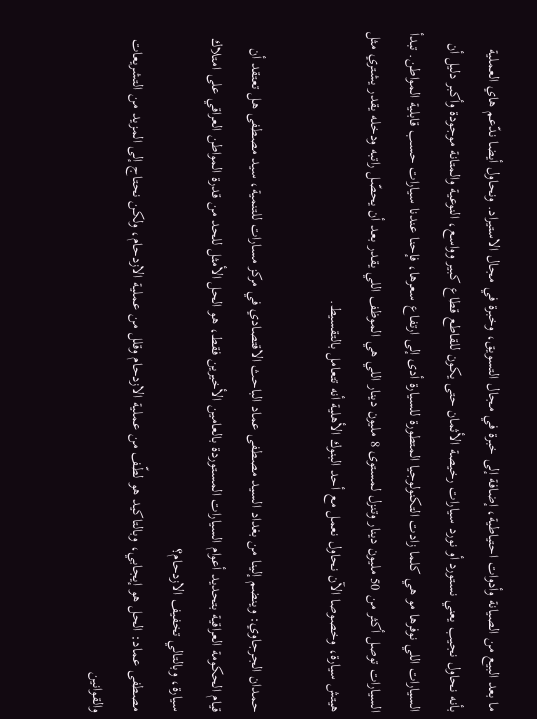ما بعد البيع من الصيانة وأدوات احتياطية، إضافة إلى خبرة في مجال التسويق، وخبرة في مجال الاستيراد. ونحاول أيضا ندّعم هاي العملية بأنه نحاول نجيب يعني نستورد أو نورد سيارات رخيصة الأثمان حتى يكون للقاطع قطاع كبير وواسع، النوعية والمتانة موجودة وأكبر دليل أن السيارات اللي نوفرها مو هي كلما زادت التكنولوجيا المتطورة للسيارة أدى إلى ارتفاع سعرها، فإحنا عندنا سيارات حسب قابلية المواطن. تبدأ السيارات توصل أكثر من 50 مليون دينار وتنزل لمستوى 8 مليون دينار اللي هي الموظف اللي يقدر بعد أن يحصّل راتبه ودخله يقدر يشتري مثل هيتش سيارة، وخصوصا الآن نحاول نعمل مع أحد البنوك الأهلية أنه تتعامل بالتقسيط.

حمدان الجرجاوي: وينضم إلينا من بغداد السيد مصطفى عماد الباحث الاقتصادي في مركز مسارات للتنمية، سيد مصطفى هل تعتقد أن قيام الحكومة العراقية بتحديد أعوام السيارات المستوردة بالعامين الأخيرين فقط، هو الحل الأمثل للحد من قدرة المواطن العراقي على امتلاك سيارة، وبالتالي تخفيف الازدحام؟
مصطفى عماد: الحل هو إيجابي، وبالتاكيد هو لطّف من عملية الازدحام وقلل من عملية الازدحام، ولكن نحتاج إلى المزيد من التشريعات والقوانين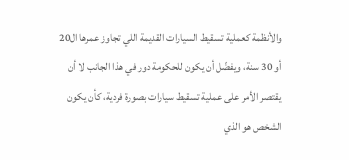والأنظمة كعملية تسقيط السيارات القديمة اللي تجاوز عمرها ال20 أو 30 سنة، ويفضّل أن يكون للحكومة دور في هذا الجانب لا أن يقتصر الأمر على عملية تسقيط سيارات بصورة فردية، كأن يكون الشخص هو الذي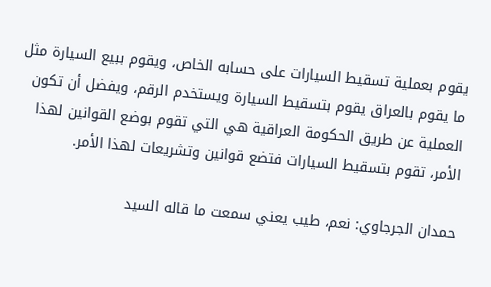يقوم بعملية تسقيط السيارات على حسابه الخاص، ويقوم ببيع السيارة مثل ما يقوم بالعراق يقوم بتسقيط السيارة ويستخدم الرقم، ويفضل أن تكون العملية عن طريق الحكومة العراقية هي التي تقوم بوضع القوانين لهذا الأمر، تقوم بتسقيط السيارات فتضع قوانين وتشريعات لهذا الأمر.

حمدان الجرجاوي: نعم، طيب يعني سمعت ما قاله السيد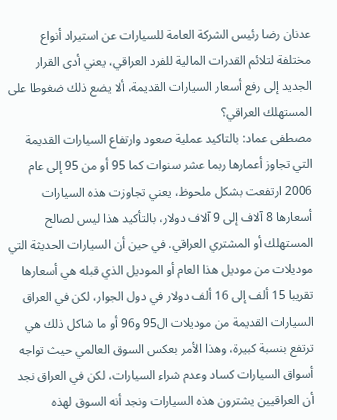عدنان رضا رئيس الشركة العامة للسيارات عن استيراد أنواع مختلفة لتلائم القدرات المالية للفرد العراقي، يعني أدى القرار الجديد إلى رفع أسعار السيارات القديمة، ألا يضع ذلك ضغوطا على المستهلك العراقي؟
مصطفى عماد: بالتاكيد عملية صعود وارتفاع السيارات القديمة التي تجاوز أعمارها ربما عشر سنوات كما 95 أو من 95 إلى عام 2006 ارتفعت بشكل ملحوظ، يعني تجاوزت هذه السيارات أسعارها 8 آلاف إلى 9 آلاف دولار، بالتأكيد هذا ليس لصالح المستهلك أو المشتري العراقي. في حين أن السيارات الحديثة التي موديلات من موديل هذا العام أو الموديل الذي قبله هي أسعارها تقريبا 15 ألف إلى 16 ألف دولار في دول الجوار، لكن في العراق السيارات القديمة من موديلات ال95 و96 أو ما شاكل ذلك هي ترتفع بنسبة كبيرة، وهذا الأمر بعكس السوق العالمي حيث تواجه أسواق السيارات كساد وعدم شراء السيارات، لكن في العراق نجد أن العراقيين يشترون هذه السيارات ونجد أنه السوق لهذه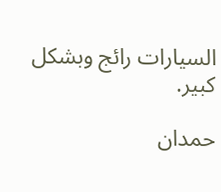السيارات رائج وبشكل كبير.

حمدان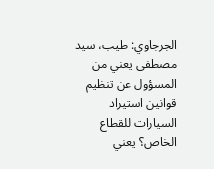الجرجاوي: طيب، سيد مصطفى يعني من المسؤول عن تنظيم قوانين استيراد السيارات للقطاع الخاص؟ يعني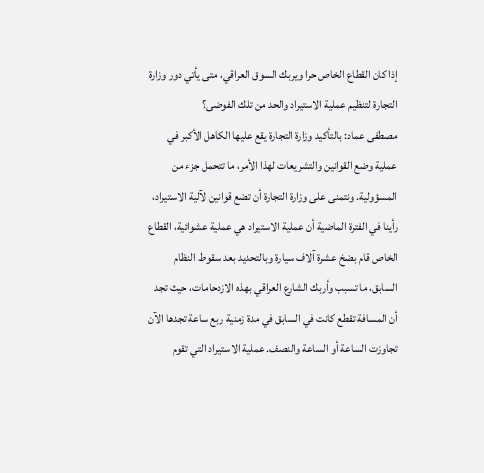إذا كان القطاع الخاص حرا ويربك السوق العراقي، متى يأتي دور وزارة التجارة لتنظيم عملية الاستيراد والحد من تلك الفوضى؟
مصطفى عماد: بالتأكيد وزارة التجارة يقع عليها الكاهل الأكبر في عملية وضع القوانين والتشريعات لهذا الأمر، ما تتحمل جزء من المسؤولية. ونتمنى على وزارة التجارة أن تضع قوانين لآلية الاستيراد، رأينا في الفترة الماضية أن عملية الاستيراد هي عملية عشوائية، القطاع الخاص قام بضخ عشرة آلاف سيارة وبالتحديد بعد سقوط النظام السابق، ما تسبب وأربك الشارع العراقي بهذه الازدحامات، حيث تجد أن المسافة تقطع كانت في السابق في مدة زمنية ربع ساعة تجدها الآن تجاوزت الساعة أو الساعة والنصف. عملية الاستيراد التي تقوم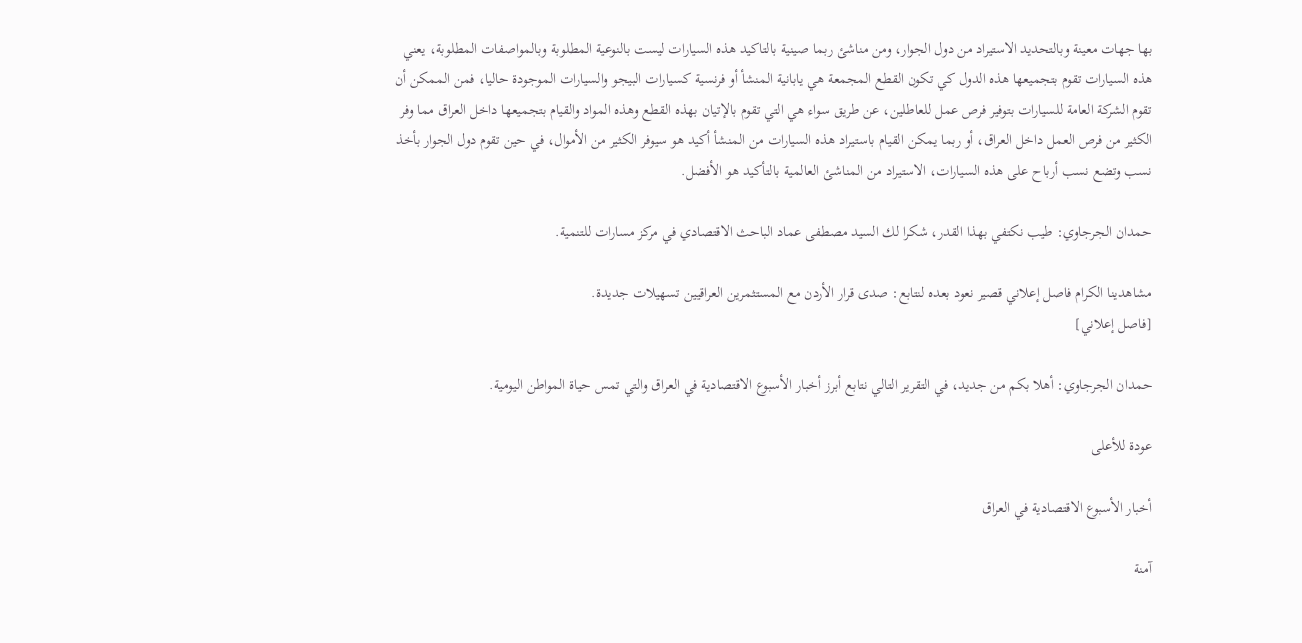بها جهات معينة وبالتحديد الاستيراد من دول الجوار، ومن مناشئ ربما صينية بالتاكيد هذه السيارات ليست بالنوعية المطلوبة وبالمواصفات المطلوبة، يعني هذه السيارات تقوم بتجميعها هذه الدول كي تكون القطع المجمعة هي يابانية المنشأ أو فرنسية كسيارات البيجو والسيارات الموجودة حاليا، فمن الممكن أن تقوم الشركة العامة للسيارات بتوفير فرص عمل للعاطلين، عن طريق سواء هي التي تقوم بالإتيان بهذه القطع وهذه المواد والقيام بتجميعها داخل العراق مما وفر الكثير من فرص العمل داخل العراق، أو ربما يمكن القيام باستيراد هذه السيارات من المنشأ أكيد هو سيوفر الكثير من الأموال، في حين تقوم دول الجوار بأخذ نسب وتضع نسب أرباح على هذه السيارات، الاستيراد من المناشئ العالمية بالتأكيد هو الأفضل.

حمدان الجرجاوي: طيب نكتفي بهذا القدر، شكرا لك السيد مصطفى عماد الباحث الاقتصادي في مركز مسارات للتنمية.

مشاهدينا الكرام فاصل إعلاني قصير نعود بعده لنتابع: صدى قرار الأردن مع المستثمرين العراقيين تسهيلات جديدة.
[فاصل إعلاني]

حمدان الجرجاوي: أهلا بكم من جديد، في التقرير التالي نتابع أبرز أخبار الأسبوع الاقتصادية في العراق والتي تمس حياة المواطن اليومية.

عودة للأعلى

أخبار الأسبوع الاقتصادية في العراق

آمنة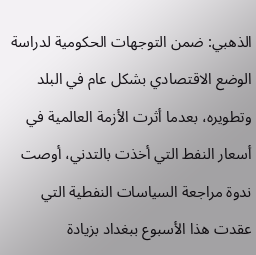الذهبي: ضمن التوجهات الحكومية لدراسة الوضع الاقتصادي بشكل عام في البلد وتطويره، بعدما أثرت الأزمة العالمية في أسعار النفط التي أخذت بالتدني، أوصت ندوة مراجعة السياسات النفطية التي عقدت هذا الأسبوع ببغداد بزيادة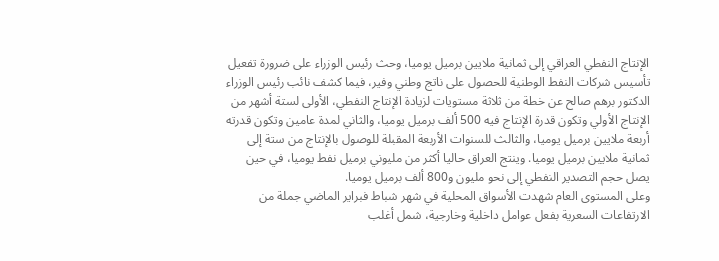الإنتاج النفطي العراقي إلى ثمانية ملايين برميل يوميا، وحث رئيس الوزراء على ضرورة تفعيل تأسيس شركات النفط الوطنية للحصول على ناتج وطني وفير، فيما كشف نائب رئيس الوزراء الدكتور برهم صالح عن خطة من ثلاثة مستويات لزيادة الإنتاج النفطي، الأولى لستة أشهر من الإنتاج الأولي وتكون قدرة الإنتاج فيه 500 ألف برميل يوميا، والثاني لمدة عامين وتكون قدرته أربعة ملايين برميل يوميا، والثالث للسنوات الأربعة المقبلة للوصول بالإنتاج من ستة إلى ثمانية ملايين برميل يوميا. وينتج العراق حاليا أكثر من مليوني برميل نفط يوميا، في حين يصل حجم التصدير النفطي إلى نحو مليون و800 ألف برميل يوميا.
وعلى المستوى العام شهدت الأسواق المحلية في شهر شباط فبراير الماضي جملة من الارتفاعات السعرية بفعل عوامل داخلية وخارجية، شمل أغلب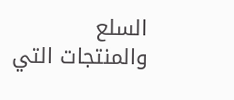السلع والمنتجات التي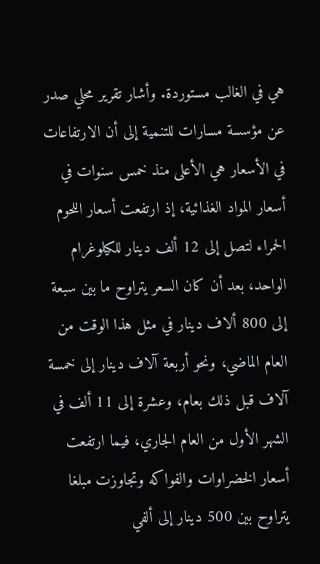هي في الغالب مستوردة. وأشار تقرير محلي صدر عن مؤسسة مسارات للتنمية إلى أن الارتفاعات في الأسعار هي الأعلى منذ خمس سنوات في أسعار المواد الغذائية، إذ ارتفعت أسعار اللحوم الحمراء لتصل إلى 12 ألف دينار للكيلوغرام الواحد، بعد أن كان السعر يتراوح ما بين سبعة إلى 800 ألاف دينار في مثل هذا الوقت من العام الماضي، ونحو أربعة آلاف دينار إلى خمسة آلاف قبل ذلك بعام، وعشرة إلى 11 ألف في الشهر الأول من العام الجاري، فيما ارتفعت أسعار الخضراوات والفواكه وتجاوزت مبلغا يتراوح بين 500 دينار إلى ألفي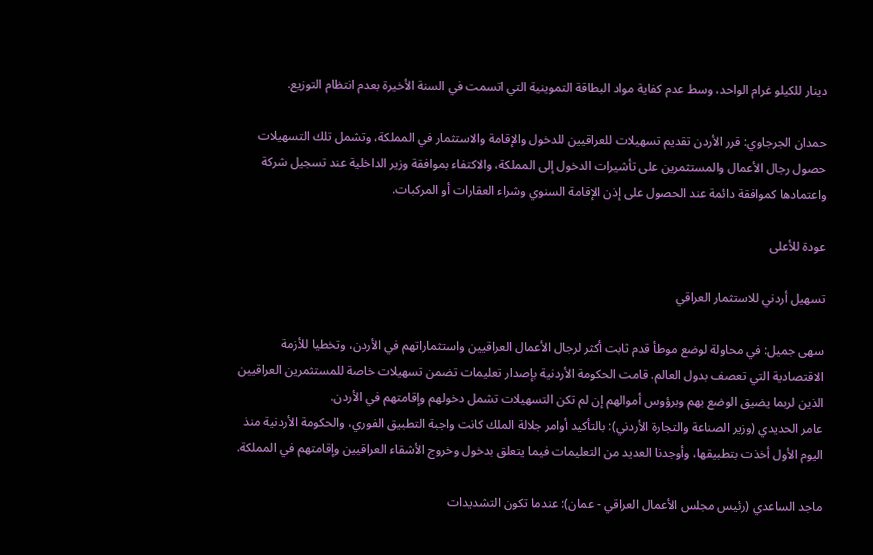دينار للكيلو غرام الواحد، وسط عدم كفاية مواد البطاقة التموينية التي اتسمت في السنة الأخيرة بعدم انتظام التوزيع.

حمدان الجرجاوي: قرر الأردن تقديم تسهيلات للعراقيين للدخول والإقامة والاستثمار في المملكة، وتشمل تلك التسهيلات حصول رجال الأعمال والمستثمرين على تأشيرات الدخول إلى المملكة، والاكتفاء بموافقة وزير الداخلية عند تسجيل شركة واعتمادها كموافقة دائمة عند الحصول على إذن الإقامة السنوي وشراء العقارات أو المركبات.

عودة للأعلى

تسهيل أردني للاستثمار العراقي

سهى جميل: في محاولة لوضع موطأ قدم ثابت أكثر لرجال الأعمال العراقيين واستثماراتهم في الأردن، وتخطيا للأزمة الاقتصادية التي تعصف بدول العالم. قامت الحكومة الأردنية بإصدار تعليمات تضمن تسهيلات خاصة للمستثمرين العراقيين الذين لربما يضيق الوضع بهم وبرؤوس أموالهم إن لم تكن التسهيلات تشمل دخولهم وإقامتهم في الأردن.
عامر الحديدي (وزير الصناعة والتجارة الأردني): بالتأكيد أوامر جلالة الملك كانت واجبة التطبيق الفوري، والحكومة الأردنية منذ اليوم الأول أخذت بتطبيقها، وأوجدنا العديد من التعليمات فيما يتعلق بدخول وخروج الأشقاء العراقيين وإقامتهم في المملكة.

ماجد الساعدي (رئيس مجلس الأعمال العراقي - عمان): عندما تكون التشديدات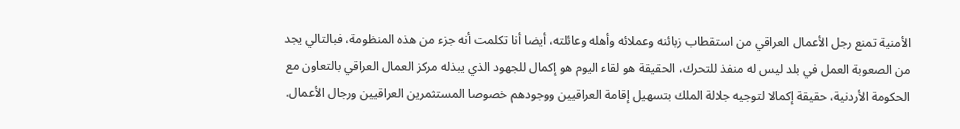الأمنية تمنع رجل الأعمال العراقي من استقطاب زبائنه وعملائه وأهله وعائلته، أيضا أنا تكلمت أنه جزء من هذه المنظومة، فبالتالي يجد من الصعوبة العمل في بلد ليس له منفذ للتحرك، الحقيقة هو لقاء اليوم هو إكمال للجهود الذي يبذله مركز العمال العراقي بالتعاون مع الحكومة الأردنية، حقيقة إكمالا لتوجيه جلالة الملك بتسهيل إقامة العراقيين ووجودهم خصوصا المستثمرين العراقيين ورجال الأعمال.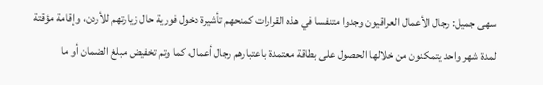سهى جميل: رجال الأعمال العراقيون وجدوا متنفسا في هذه القرارات كمنحهم تأشيرة دخول فورية حال زيارتهم للأردن، وإقامة مؤقتة لمدة شهر واحد يتمكنون من خلالها الحصول على بطاقة معتمدة باعتبارهم رجال أعمال، كما وتم تخفيض مبلغ الضمان أو ما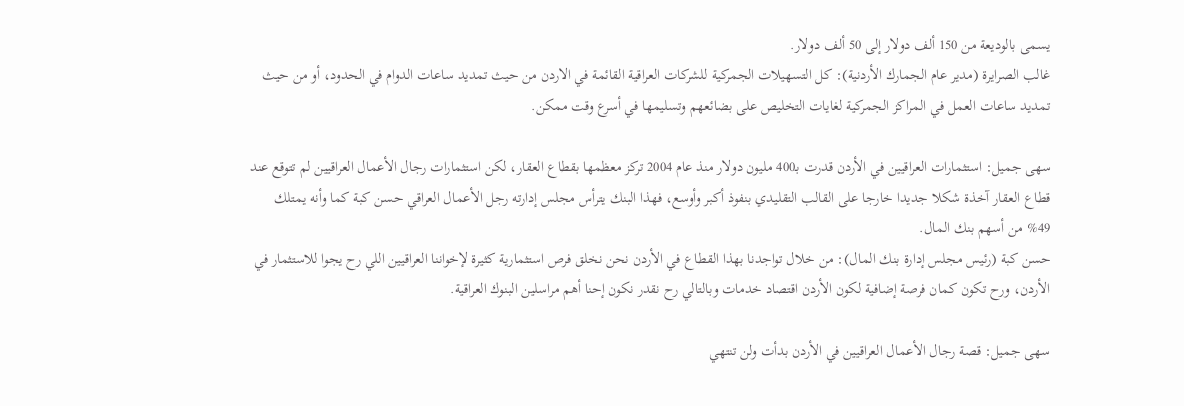يسمى بالوديعة من 150 ألف دولار إلى 50 ألف دولار.
غالب الصرايرة (مدير عام الجمارك الأردنية): كل التسهيلات الجمركية للشركات العراقية القائمة في الاردن من حيث تمديد ساعات الدوام في الحدود، أو من حيث تمديد ساعات العمل في المراكز الجمركية لغايات التخليص على بضائعهم وتسليمها في أسرع وقت ممكن.

سهى جميل: استثمارات العراقيين في الأردن قدرت بـ400 مليون دولار منذ عام 2004 تركز معظمها بقطاع العقار، لكن استثمارات رجال الأعمال العراقيين لم تتوقع عند قطاع العقار آخذة شكلا جديدا خارجا على القالب التقليدي بنفوذ أكبر وأوسع، فهذا البنك يترأس مجلس إدارته رجل الأعمال العراقي حسن كبة كما وأنه يمتلك 49% من أسهم بنك المال.
حسن كبة (رئيس مجلس إدارة بنك المال): من خلال تواجدنا بهذا القطاع في الأردن نحن نخلق فرص استثمارية كثيرة لإخواننا العراقيين اللي رح يجوا للاستثمار في الأردن، ورح تكون كمان فرصة إضافية لكون الأردن اقتصاد خدمات وبالتالي رح نقدر نكون إحنا أهم مراسلين البنوك العراقية.

سهى جميل: قصة رجال الأعمال العراقيين في الأردن بدأت ولن تنتهي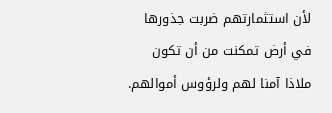لأن استثمارتهم ضربت جذورها في أرض تمكنت من أن تكون ملاذا آمنا لهم ولرؤوس أموالهم.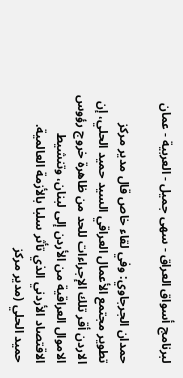لبرنامج أسواق العراق - سهى جميل - العربية - عمان

حمدان الجرجاوي: وفي لقاء خاص قال مدير مركز تطوير مجتمع الأعمال العراقي السيد حميد الحلي، إن الاردن أقر تلك الإجراءات للحد من ظاهرة خروج رؤوس الاموال العراقية من الأردن إلى لبنان، وتنشيط الاقتصاد الأردني الذي تأثر سلبا بالأزمة العالمية.
حميد الحلي (مدير مركز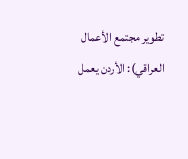تطوير مجتمع الأعمال العراقي): الأردن يعمل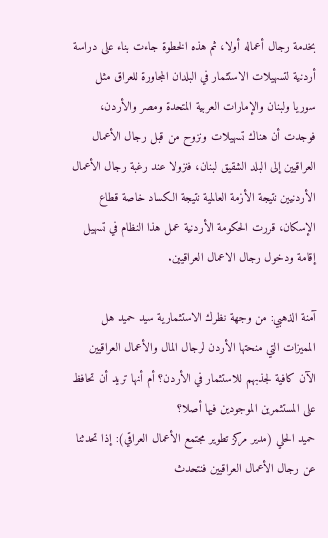بخدمة رجال أعماله أولا، ثم هذه الخطوة جاءت بناء على دراسة أردنية لتسهيلات الاستثمار في البلدان المجاورة للعراق مثل سوريا ولبنان والإمارات العربية المتحدة ومصر والأردن، فوجدت أن هناك تسهيلات ونزوح من قبل رجال الأعمال العراقيين إلى البلد الشقيق لبنان، فنزولا عند رغبة رجال الأعمال الأردنيين نتيجة الأزمة العالمية نتيجة الكساد خاصة قطاع الإسكان، قررت الحكومة الأردنية عمل هذا النظام في تسهيل إقامة ودخول رجال الاعمال العراقيين.

آمنة الذهبي: من وجهة نظرك الاستثمارية سيد حميد هل المميزات التي منحتها الأردن لرجال المال والأعمال العراقيين الآن كافية لجذبهم للاستثمار في الأردن؟ أم أنها تريد أن تحافظ على المستثمرين الموجودين فيها أصلا؟
حميد الحلي (مدير مركز تطوير مجتمع الأعمال العراقي): إذا تحدثنا عن رجال الأعمال العراقيين فنتحدث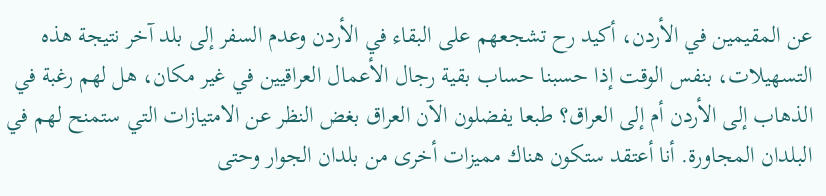عن المقيمين في الأردن، أكيد رح تشجعهم على البقاء في الأردن وعدم السفر إلى بلد آخر نتيجة هذه التسهيلات، بنفس الوقت إذا حسبنا حساب بقية رجال الأعمال العراقيين في غير مكان، هل لهم رغبة في الذهاب إلى الأردن أم إلى العراق؟ طبعا يفضلون الآن العراق بغض النظر عن الامتيازات التي ستمنح لهم في البلدان المجاورة. أنا أعتقد ستكون هناك مميزات أخرى من بلدان الجوار وحتى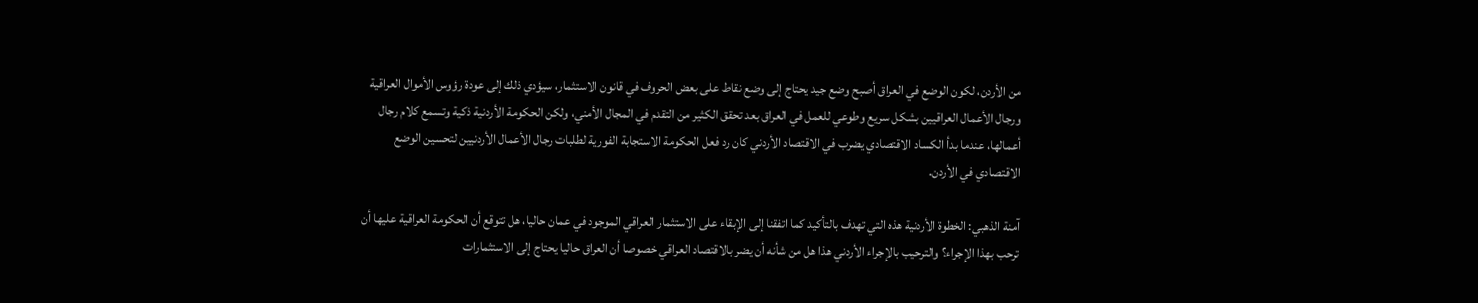من الأردن، لكون الوضع في العراق أصبح وضع جيد يحتاج إلى وضع نقاط على بعض الحروف في قانون الاستثمار، سيؤدي ذلك إلى عودة رؤوس الأموال العراقية ورجال الأعمال العراقيين بشكل سريع وطوعي للعمل في العراق بعد تحقق الكثير من التقدم في المجال الأمني، ولكن الحكومة الأردنية ذكية وتسمع كلام رجال أعمالها، عندما بدأ الكساد الاقتصادي يضرب في الاقتصاد الأردني كان رد فعل الحكومة الاستجابة الفورية لطلبات رجال الأعمال الأردنيين لتحسين الوضع الاقتصادي في الأردن.

آمنة الذهبي: الخطوة الأردنية هذه التي تهدف بالتأكيد كما اتفقنا إلى الإبقاء على الاستثمار العراقي الموجود في عمان حاليا، هل تتوقع أن الحكومة العراقية عليها أن ترحب بهذا الإجراء؟ والترحيب بالإجراء الأردني هذا هل من شأنه أن يضر بالاقتصاد العراقي خصوصا أن العراق حاليا يحتاج إلى الاستثمارات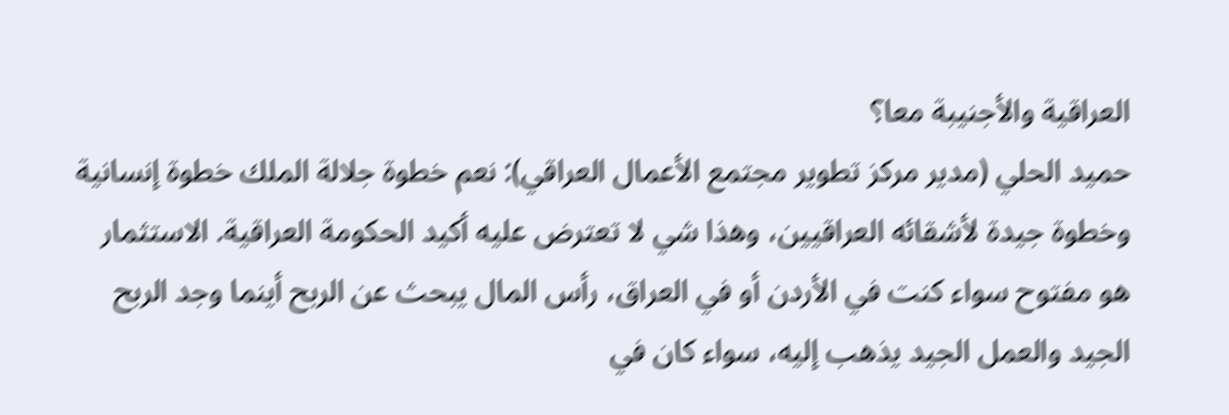العراقية والأجنيبة معا؟
حميد الحلي (مدير مركز تطوير مجتمع الأعمال العراقي): نعم خطوة جلالة الملك خطوة إنسانية وخطوة جيدة لأشقائه العراقيين، وهذا شي لا تعترض عليه أكيد الحكومة العراقية. الاستثمار هو مفتوح سواء كنت في الأردن أو في العراق، رأس المال يبحث عن الربح أينما وجد الربح الجيد والعمل الجيد يذهب إليه، سواء كان في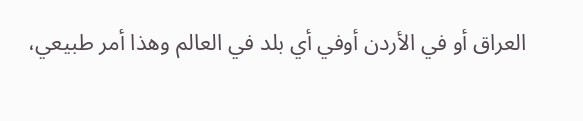العراق أو في الأردن أوفي أي بلد في العالم وهذا أمر طبيعي،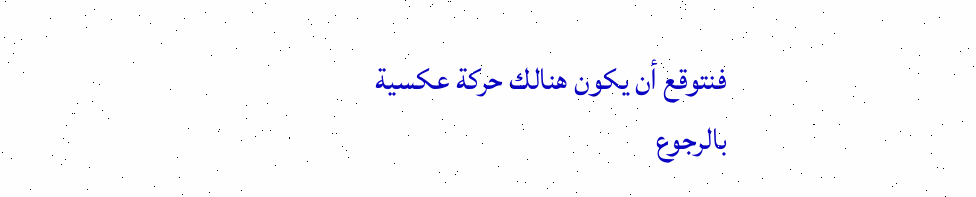فنتوقع أن يكون هنالك حركة عكسية بالرجوع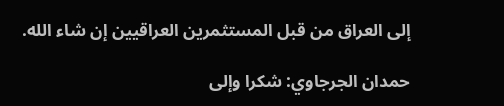إلى العراق من قبل المستثمرين العراقيين إن شاء الله.

حمدان الجرجاوي: شكرا وإلى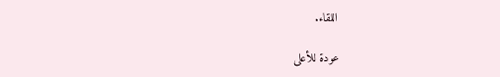اللقاء.

عودة للأعلى